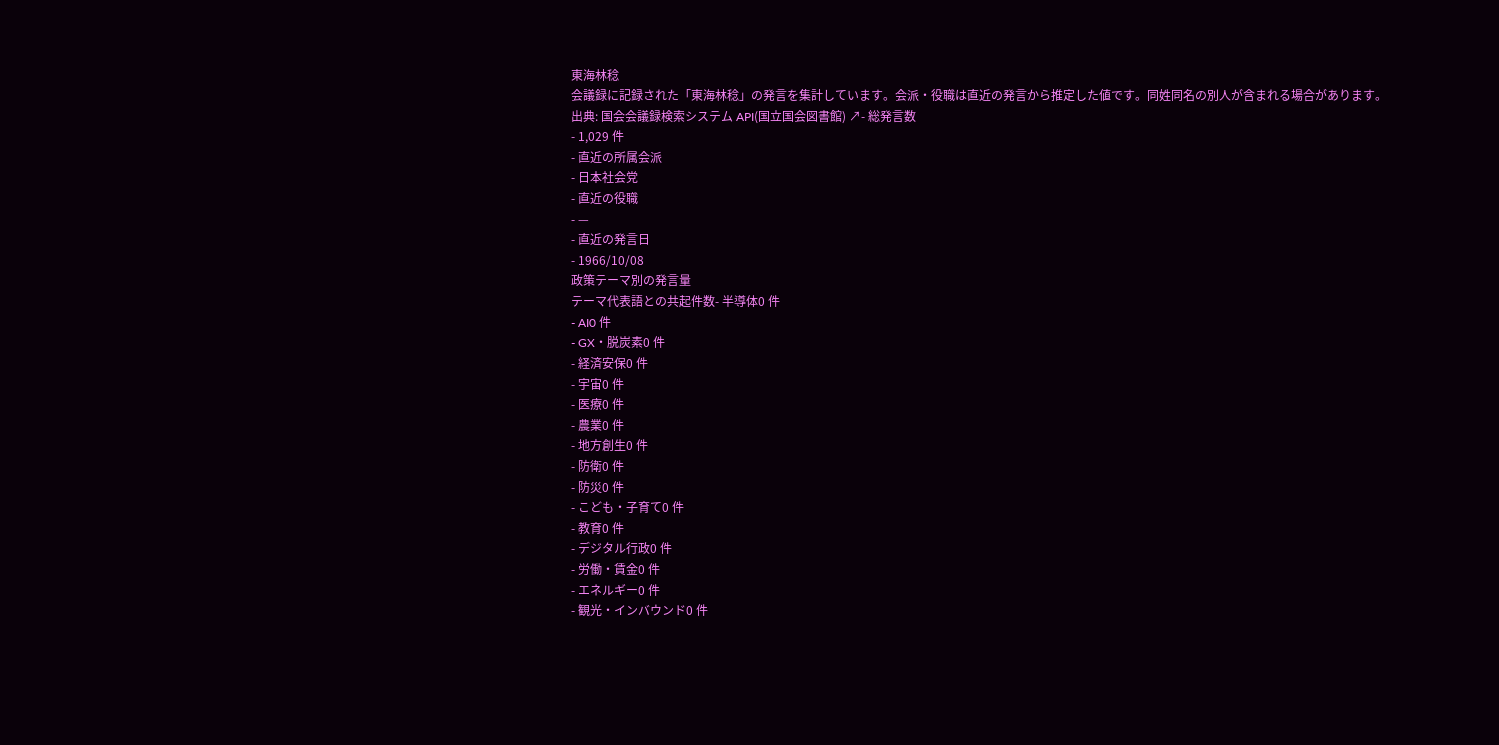東海林稔
会議録に記録された「東海林稔」の発言を集計しています。会派・役職は直近の発言から推定した値です。同姓同名の別人が含まれる場合があります。
出典: 国会会議録検索システム API(国立国会図書館) ↗- 総発言数
- 1,029 件
- 直近の所属会派
- 日本社会党
- 直近の役職
- —
- 直近の発言日
- 1966/10/08
政策テーマ別の発言量
テーマ代表語との共起件数- 半導体0 件
- AI0 件
- GX・脱炭素0 件
- 経済安保0 件
- 宇宙0 件
- 医療0 件
- 農業0 件
- 地方創生0 件
- 防衛0 件
- 防災0 件
- こども・子育て0 件
- 教育0 件
- デジタル行政0 件
- 労働・賃金0 件
- エネルギー0 件
- 観光・インバウンド0 件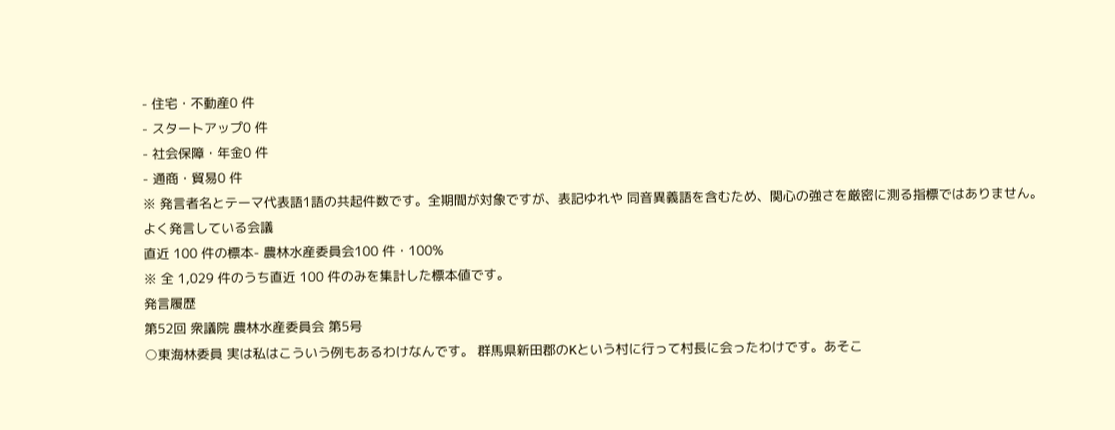- 住宅・不動産0 件
- スタートアップ0 件
- 社会保障・年金0 件
- 通商・貿易0 件
※ 発言者名とテーマ代表語1語の共起件数です。全期間が対象ですが、表記ゆれや 同音異義語を含むため、関心の強さを厳密に測る指標ではありません。
よく発言している会議
直近 100 件の標本- 農林水産委員会100 件・100%
※ 全 1,029 件のうち直近 100 件のみを集計した標本値です。
発言履歴
第52回 衆議院 農林水産委員会 第5号
○東海林委員 実は私はこういう例もあるわけなんです。 群馬県新田郡のKという村に行って村長に会ったわけです。あそこ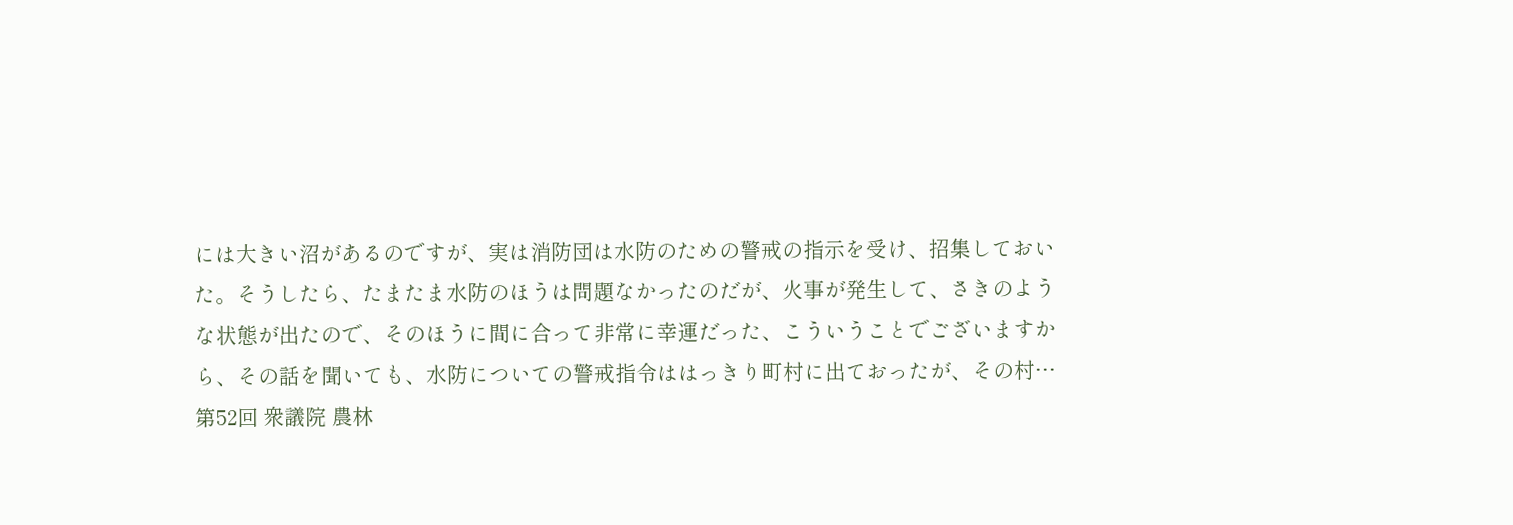には大きい沼があるのですが、実は消防団は水防のための警戒の指示を受け、招集しておいた。そうしたら、たまたま水防のほうは問題なかったのだが、火事が発生して、さきのような状態が出たので、そのほうに間に合って非常に幸運だった、こういうことでございますから、その話を聞いても、水防についての警戒指令ははっきり町村に出ておったが、その村…
第52回 衆議院 農林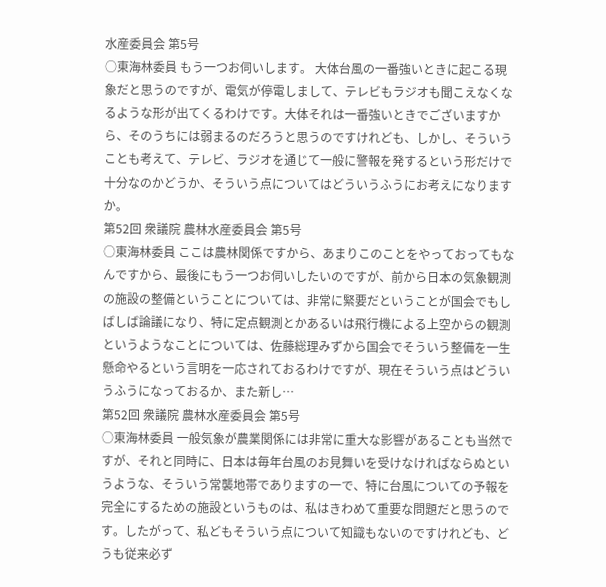水産委員会 第5号
○東海林委員 もう一つお伺いします。 大体台風の一番強いときに起こる現象だと思うのですが、電気が停電しまして、テレビもラジオも聞こえなくなるような形が出てくるわけです。大体それは一番強いときでございますから、そのうちには弱まるのだろうと思うのですけれども、しかし、そういうことも考えて、テレビ、ラジオを通じて一般に警報を発するという形だけで十分なのかどうか、そういう点についてはどういうふうにお考えになりますか。
第52回 衆議院 農林水産委員会 第5号
○東海林委員 ここは農林関係ですから、あまりこのことをやっておってもなんですから、最後にもう一つお伺いしたいのですが、前から日本の気象観測の施設の整備ということについては、非常に緊要だということが国会でもしばしば論議になり、特に定点観測とかあるいは飛行機による上空からの観測というようなことについては、佐藤総理みずから国会でそういう整備を一生懸命やるという言明を一応されておるわけですが、現在そういう点はどういうふうになっておるか、また新し…
第52回 衆議院 農林水産委員会 第5号
○東海林委員 一般気象が農業関係には非常に重大な影響があることも当然ですが、それと同時に、日本は毎年台風のお見舞いを受けなければならぬというような、そういう常襲地帯でありますの一で、特に台風についての予報を完全にするための施設というものは、私はきわめて重要な問題だと思うのです。したがって、私どもそういう点について知識もないのですけれども、どうも従来必ず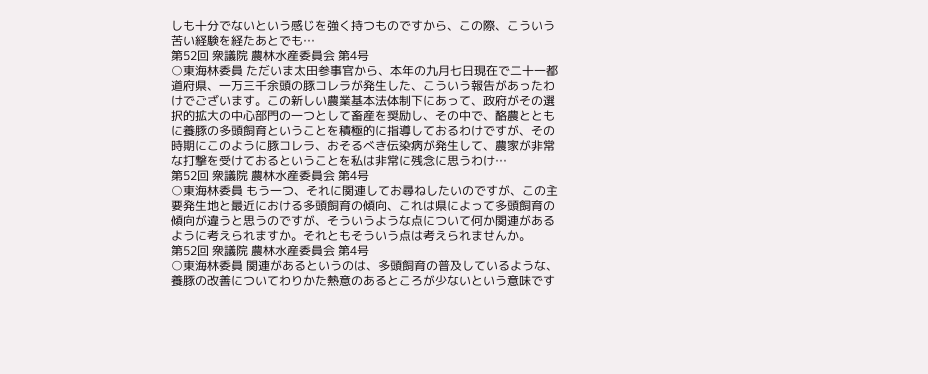しも十分でないという感じを強く持つものですから、この際、こういう苦い経験を経たあとでも…
第52回 衆議院 農林水産委員会 第4号
○東海林委員 ただいま太田参事官から、本年の九月七日現在で二十一都道府県、一万三千余頭の豚コレラが発生した、こういう報告があったわけでございます。この新しい農業基本法体制下にあって、政府がその選択的拡大の中心部門の一つとして畜産を奨励し、その中で、酪農とともに養豚の多頭飼育ということを積極的に指導しておるわけですが、その時期にこのように豚コレラ、おそるべき伝染病が発生して、農家が非常な打撃を受けておるということを私は非常に残念に思うわけ…
第52回 衆議院 農林水産委員会 第4号
○東海林委員 もう一つ、それに関連してお尋ねしたいのですが、この主要発生地と最近における多頭飼育の傾向、これは県によって多頭飼育の傾向が違うと思うのですが、そういうような点について何か関連があるように考えられますか。それともそういう点は考えられませんか。
第52回 衆議院 農林水産委員会 第4号
○東海林委員 関連があるというのは、多頭飼育の普及しているような、養豚の改善についてわりかた熱意のあるところが少ないという意味です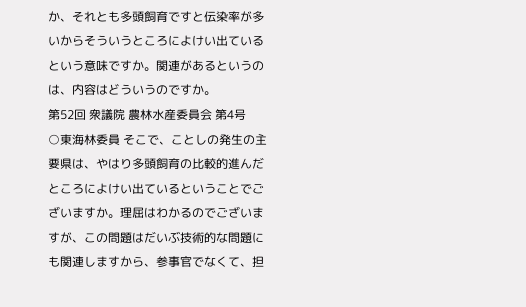か、それとも多頭飼育ですと伝染率が多いからそういうところによけい出ているという意味ですか。関連があるというのは、内容はどういうのですか。
第52回 衆議院 農林水産委員会 第4号
○東海林委員 そこで、ことしの発生の主要県は、やはり多頭飼育の比較的進んだところによけい出ているということでございますか。理屈はわかるのでございますが、この問題はだいぶ技術的な問題にも関連しますから、参事官でなくて、担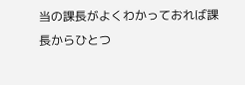当の課長がよくわかっておれば課長からひとつ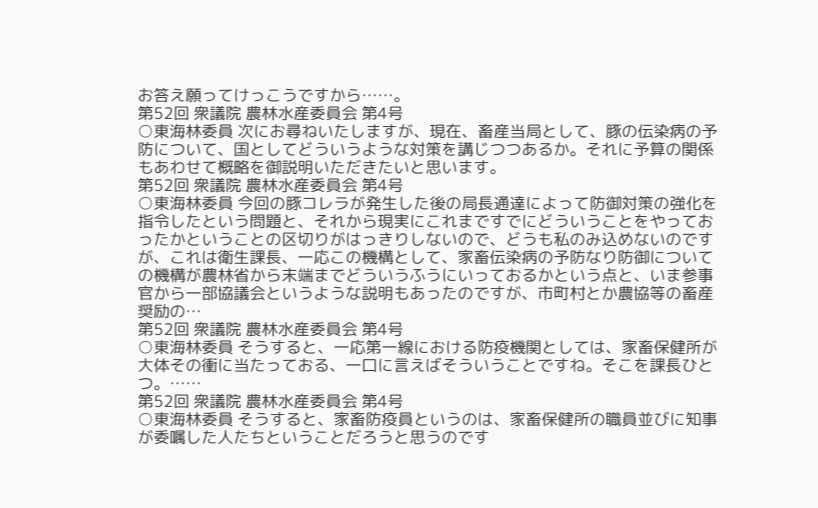お答え願ってけっこうですから……。
第52回 衆議院 農林水産委員会 第4号
○東海林委員 次にお尋ねいたしますが、現在、畜産当局として、豚の伝染病の予防について、国としてどういうような対策を講じつつあるか。それに予算の関係もあわせて概略を御説明いただきたいと思います。
第52回 衆議院 農林水産委員会 第4号
○東海林委員 今回の豚コレラが発生した後の局長通達によって防御対策の強化を指令したという問題と、それから現実にこれまですでにどういうことをやっておったかということの区切りがはっきりしないので、どうも私のみ込めないのですが、これは衛生課長、一応この機構として、家畜伝染病の予防なり防御についての機構が農林省から末端までどういうふうにいっておるかという点と、いま参事官から一部協議会というような説明もあったのですが、市町村とか農協等の畜産奨励の…
第52回 衆議院 農林水産委員会 第4号
○東海林委員 そうすると、一応第一線における防疫機関としては、家畜保健所が大体その衝に当たっておる、一口に言えばそういうことですね。そこを課長ひとつ。……
第52回 衆議院 農林水産委員会 第4号
○東海林委員 そうすると、家畜防疫員というのは、家畜保健所の職員並びに知事が委嘱した人たちということだろうと思うのです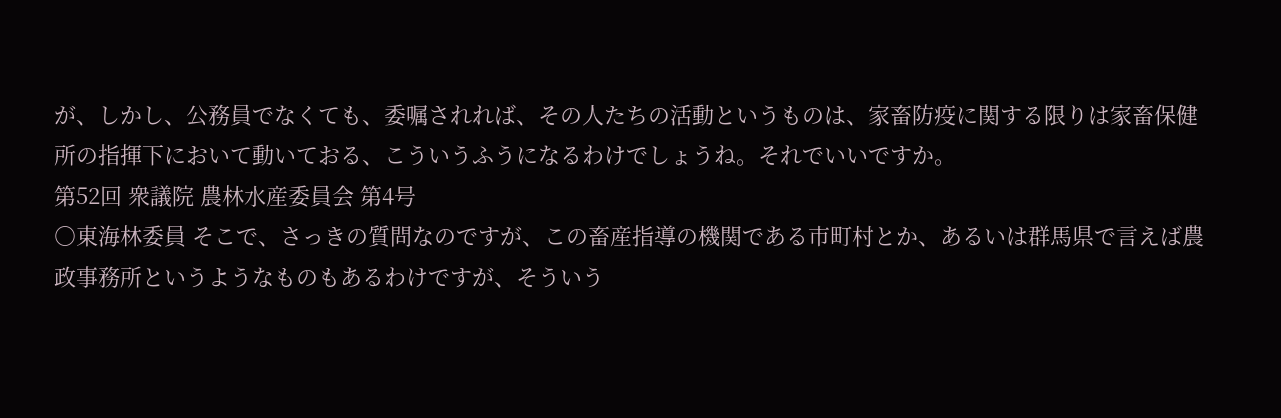が、しかし、公務員でなくても、委嘱されれば、その人たちの活動というものは、家畜防疫に関する限りは家畜保健所の指揮下において動いておる、こういうふうになるわけでしょうね。それでいいですか。
第52回 衆議院 農林水産委員会 第4号
○東海林委員 そこで、さっきの質問なのですが、この畜産指導の機関である市町村とか、あるいは群馬県で言えば農政事務所というようなものもあるわけですが、そういう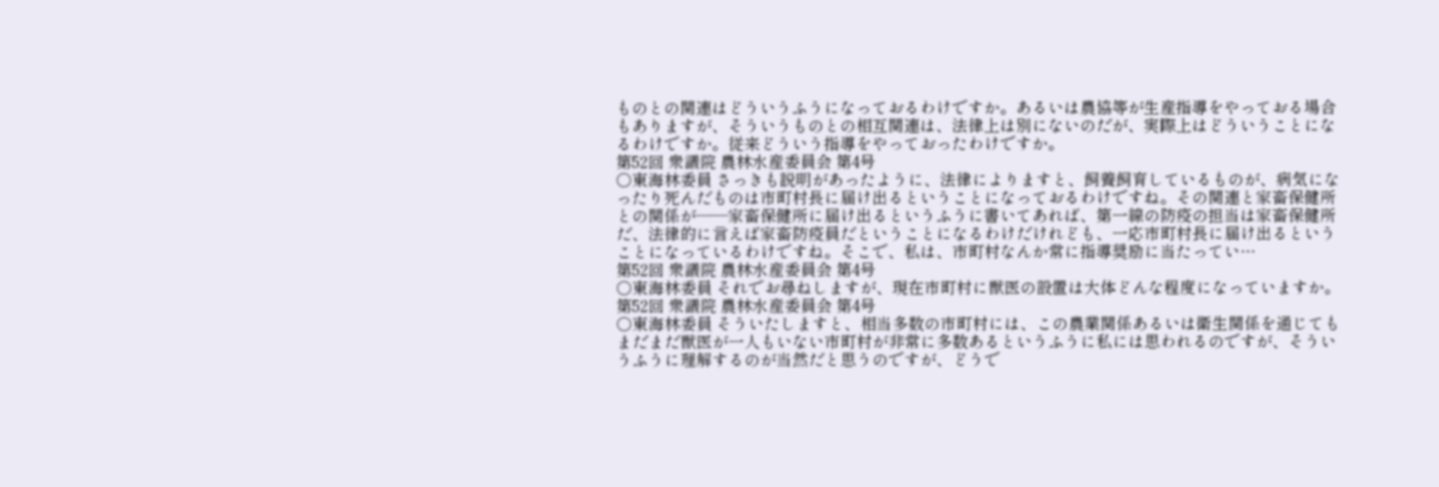ものとの関連はどういうふうになっておるわけですか。あるいは農協等が生産指導をやっておる場合もありますが、そういうものとの相互関連は、法律上は別にないのだが、実際上はどういうことになるわけですか。従来どういう指導をやっておったわけですか。
第52回 衆議院 農林水産委員会 第4号
○東海林委員 さっきも説明があったように、法律によりますと、飼養飼育しているものが、病気になったり死んだものは市町村長に届け出るということになっておるわけですね。その関連と家畜保健所との関係が——家畜保健所に届け出るというふうに書いてあれば、第一線の防疫の担当は家畜保健所だ、法律的に言えば家畜防疫員だということになるわけだけれども、一応市町村長に届け出るということになっているわけですね。そこで、私は、市町村なんか常に指導奨励に当たってい…
第52回 衆議院 農林水産委員会 第4号
○東海林委員 それでお尋ねしますが、現在市町村に獣医の設置は大体どんな程度になっていますか。
第52回 衆議院 農林水産委員会 第4号
○東海林委員 そういたしますと、相当多数の市町村には、この農業関係あるいは衛生関係を通じてもまだまだ獣医が一人もいない市町村が非常に多数あるというふうに私には思われるのですが、そういうふうに理解するのが当然だと思うのですが、どうで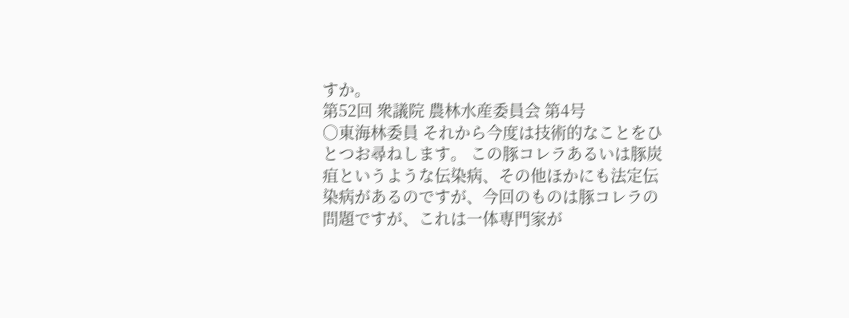すか。
第52回 衆議院 農林水産委員会 第4号
○東海林委員 それから今度は技術的なことをひとつお尋ねします。 この豚コレラあるいは豚炭疽というような伝染病、その他ほかにも法定伝染病があるのですが、今回のものは豚コレラの問題ですが、これは一体専門家が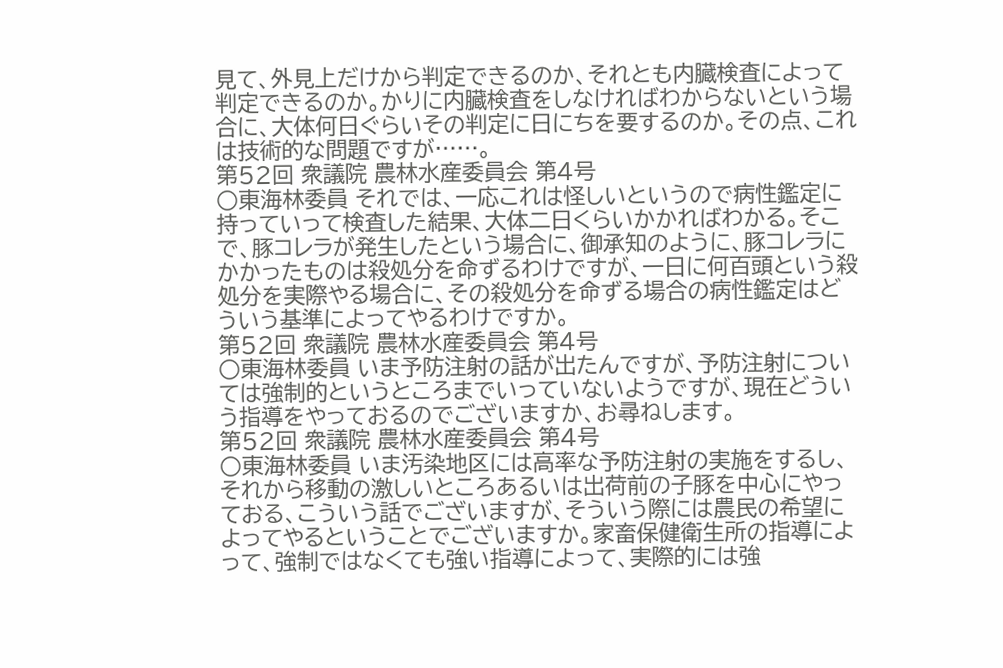見て、外見上だけから判定できるのか、それとも内臓検査によって判定できるのか。かりに内臓検査をしなければわからないという場合に、大体何日ぐらいその判定に日にちを要するのか。その点、これは技術的な問題ですが……。
第52回 衆議院 農林水産委員会 第4号
○東海林委員 それでは、一応これは怪しいというので病性鑑定に持っていって検査した結果、大体二日くらいかかればわかる。そこで、豚コレラが発生したという場合に、御承知のように、豚コレラにかかったものは殺処分を命ずるわけですが、一日に何百頭という殺処分を実際やる場合に、その殺処分を命ずる場合の病性鑑定はどういう基準によってやるわけですか。
第52回 衆議院 農林水産委員会 第4号
○東海林委員 いま予防注射の話が出たんですが、予防注射については強制的というところまでいっていないようですが、現在どういう指導をやっておるのでございますか、お尋ねします。
第52回 衆議院 農林水産委員会 第4号
○東海林委員 いま汚染地区には高率な予防注射の実施をするし、それから移動の激しいところあるいは出荷前の子豚を中心にやっておる、こういう話でございますが、そういう際には農民の希望によってやるということでございますか。家畜保健衛生所の指導によって、強制ではなくても強い指導によって、実際的には強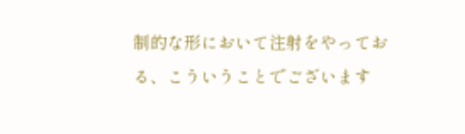制的な形において注射をやっておる、こういうことでございます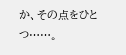か、その点をひとつ……。